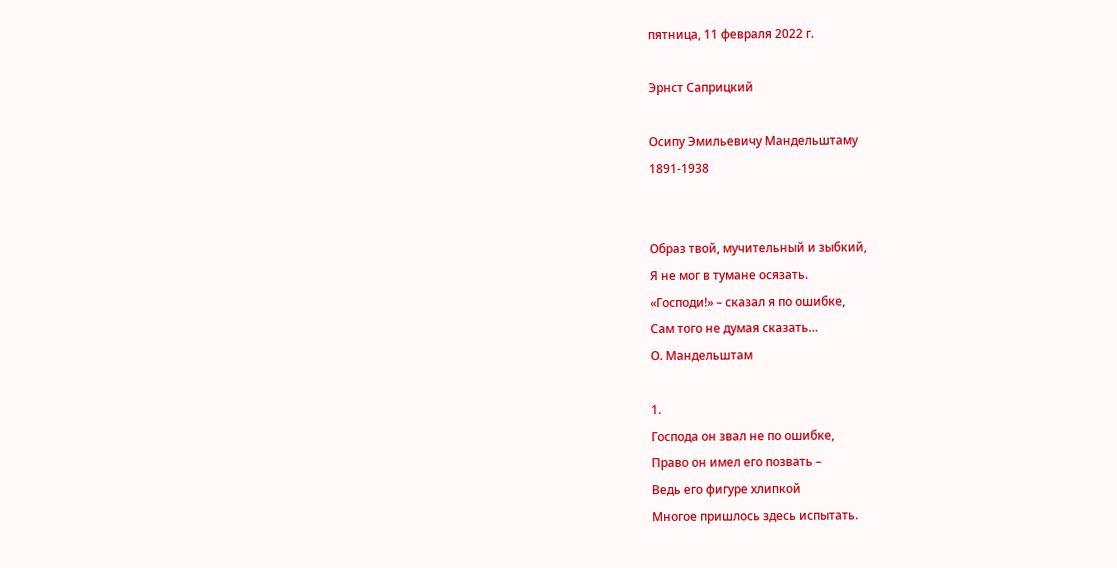пятница, 11 февраля 2022 г.

Эрнст Саприцкий

Осипу Эмильевичу Мандельштаму
1891-1938


Образ твой, мучительный и зыбкий,
Я не мог в тумане осязать.
«Господи!» – сказал я по ошибке,
Сам того не думая сказать…
О. Мандельштам

1.
Господа он звал не по ошибке,
Право он имел его позвать –
Ведь его фигуре хлипкой
Многое пришлось здесь испытать.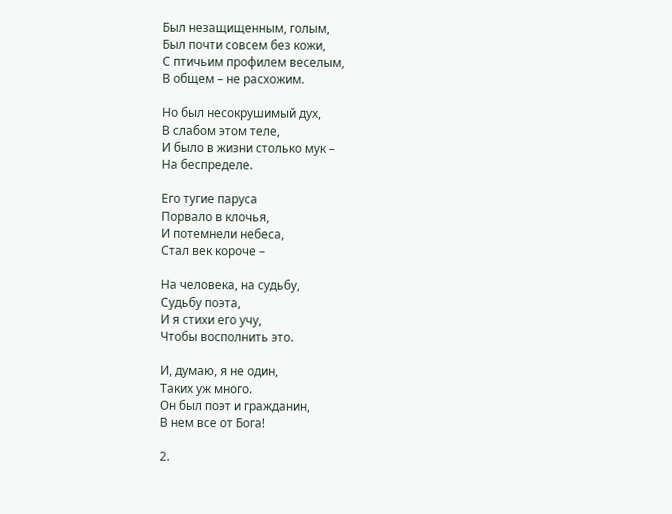Был незащищенным, голым,
Был почти совсем без кожи,
С птичьим профилем веселым,
В общем – не расхожим.

Но был несокрушимый дух,
В слабом этом теле,
И было в жизни столько мук –
На беспределе.

Его тугие паруса
Порвало в клочья,
И потемнели небеса,
Стал век короче –

На человека, на судьбу,
Судьбу поэта,
И я стихи его учу,
Чтобы восполнить это.

И, думаю, я не один,
Таких уж много.
Он был поэт и гражданин,
В нем все от Бога!

2.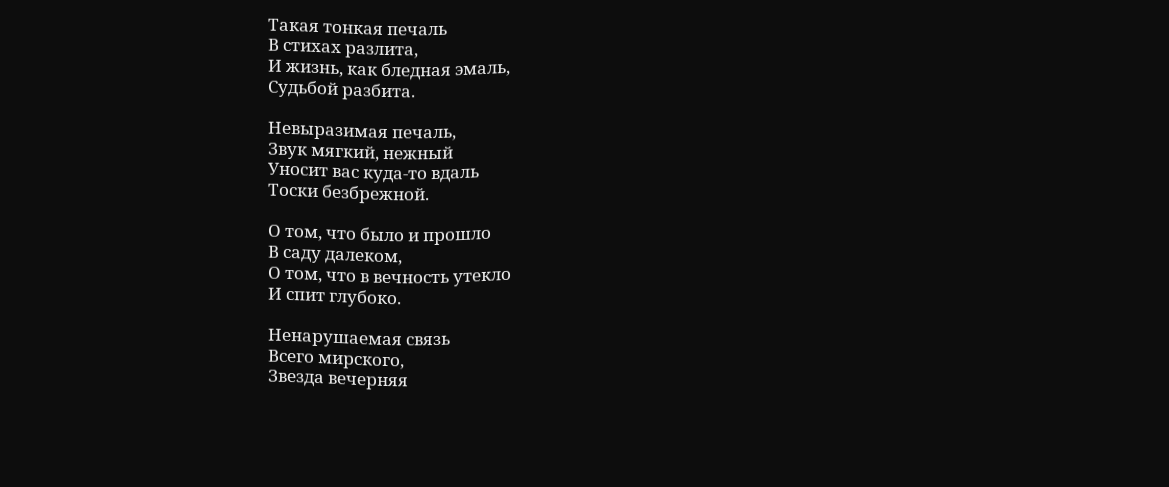Такая тонкая печаль
В стихах разлита,
И жизнь, как бледная эмаль,
Судьбой разбита.

Невыразимая печаль,
Звук мягкий, нежный
Уносит вас куда-то вдаль
Тоски безбрежной.

О том, что было и прошло
В саду далеком,
О том, что в вечность утекло
И спит глубоко.

Ненарушаемая связь
Всего мирского,
Звезда вечерняя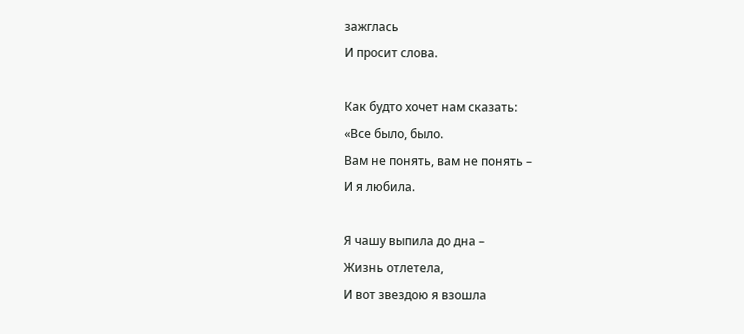зажглась
И просит слова.

Как будто хочет нам сказать:
«Все было, было.
Вам не понять, вам не понять –
И я любила.

Я чашу выпила до дна –
Жизнь отлетела,
И вот звездою я взошла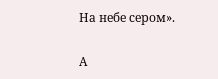На небе сером».

А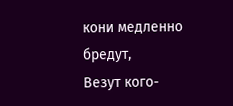кони медленно бредут,
Везут кого-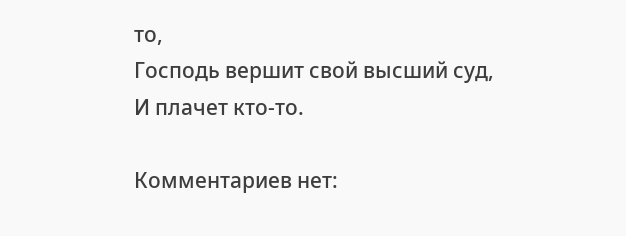то,
Господь вершит свой высший суд,
И плачет кто-то.

Комментариев нет: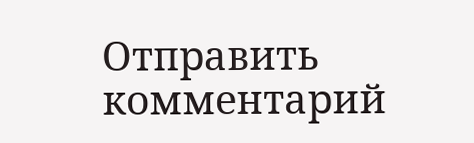Отправить комментарий